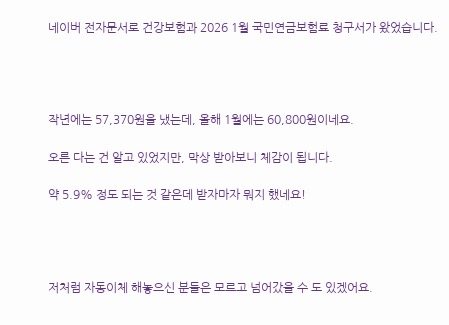네이버 전자문서로 건강보험과 2026 1월 국민연금보험료 청구서가 왔었습니다.




작년에는 57,370원을 냈는데, 올해 1월에는 60,800원이네요.

오른 다는 건 알고 있었지만, 막상 받아보니 체감이 됩니다.

약 5.9% 정도 되는 것 같은데 받자마자 뭐지 했네요!




저처럼 자동이체 해놓으신 분들은 모르고 넘어갔을 수 도 있겠어요.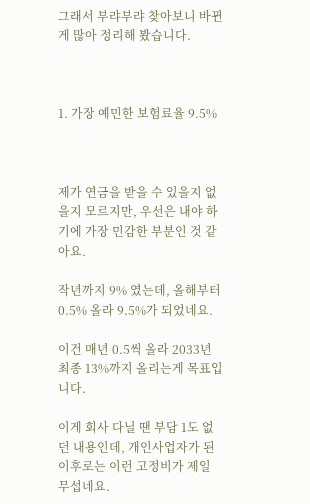그래서 부랴부랴 찾아보니 바뀐게 많아 정리해 봤습니다.



1. 가장 예민한 보험료율 9.5%



제가 연금을 받을 수 있을지 없을지 모르지만, 우선은 내야 하기에 가장 민감한 부분인 것 같아요.

작년까지 9% 였는데, 올해부터 0.5% 올라 9.5%가 되었네요.

이건 매년 0.5씩 올라 2033년 최종 13%까지 올리는게 목표입니다.

이게 회사 다닐 땐 부담 1도 없던 내용인데, 개인사업자가 된 이후로는 이런 고정비가 제일 무섭네요.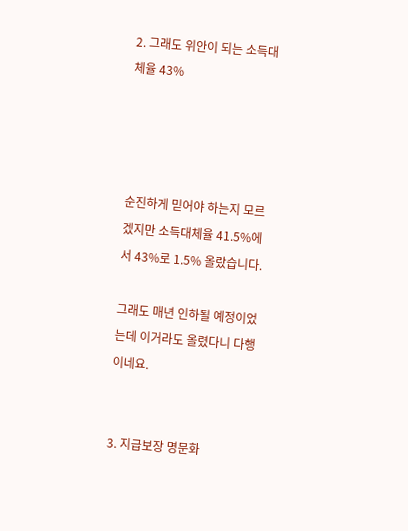2. 그래도 위안이 되는 소득대체율 43%




순진하게 믿어야 하는지 모르겠지만 소득대체율 41.5%에서 43%로 1.5% 올랐습니다.

그래도 매년 인하될 예정이었는데 이거라도 올렸다니 다행이네요.


3. 지급보장 명문화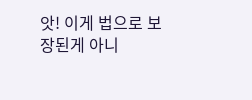앗! 이게 법으로 보장된게 아니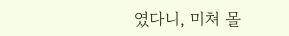였다니, 미쳐 몰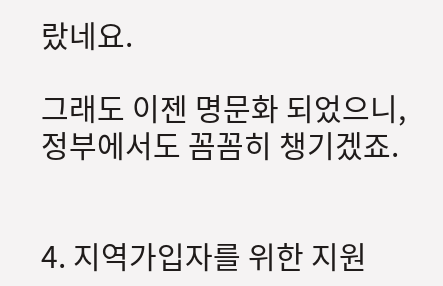랐네요.

그래도 이젠 명문화 되었으니, 정부에서도 꼼꼼히 챙기겠죠.


4. 지역가입자를 위한 지원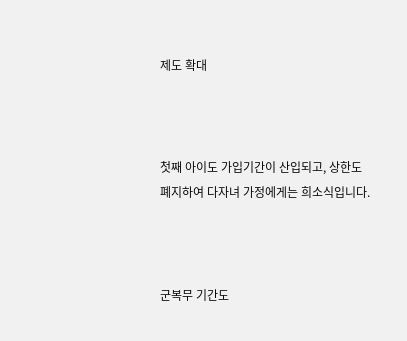제도 확대



첫째 아이도 가입기간이 산입되고, 상한도 폐지하여 다자녀 가정에게는 희소식입니다.



군복무 기간도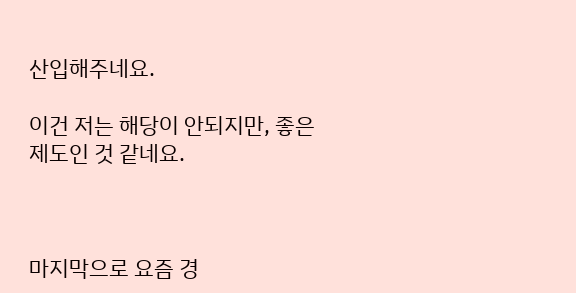산입해주네요.

이건 저는 해당이 안되지만, 좋은 제도인 것 같네요.



마지막으로 요즘 경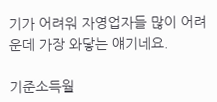기가 어려워 자영업자들 많이 어려운데 가장 와닿는 얘기네요.

기준소득월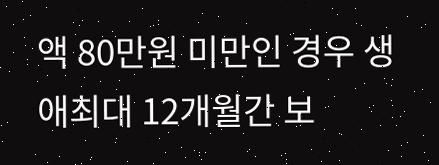액 80만원 미만인 경우 생애최대 12개월간 보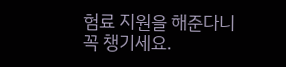험료 지원을 해준다니 꼭 챙기세요.